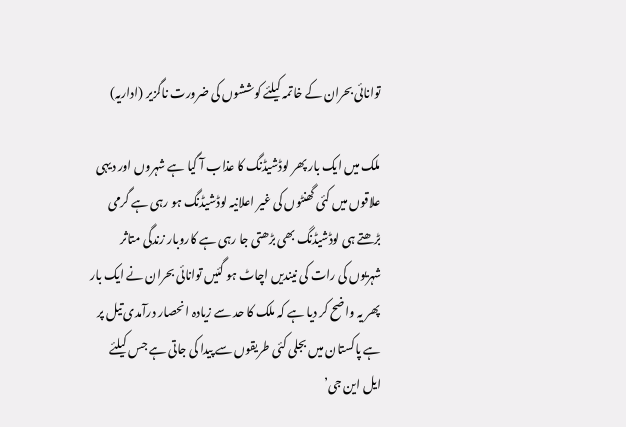توانائی بحران کے خاتمہ کیلئے کوششوں کی ضرورت ناگزیر (اداریہ)

ملک میں ایک بار پھر لوڈشیڈنگ کا عذاب آ گیا ہے شہروں اور دیہی علاقوں میں کئی گھنٹوں کی غیر اعلانیہ لوڈشیڈنگ ہو رہی ہے گرمی بڑھتے ہی لوڈشیڈنگ بھی بڑھتی جا رہی ہے کاروبار زندگی متاثر شہریوں کی رات کی نیندیں اچاٹ ہو گئیں توانائی بحران نے ایک بار پھر یہ واضح کر دیا ہے کہ ملک کا حد سے زیادہ انحصار درآمدی تیل پر ہے پاکستان میں بجلی کئی طریقوں سے پیدا کی جاتی ہے جس کیلئے ایل این جی’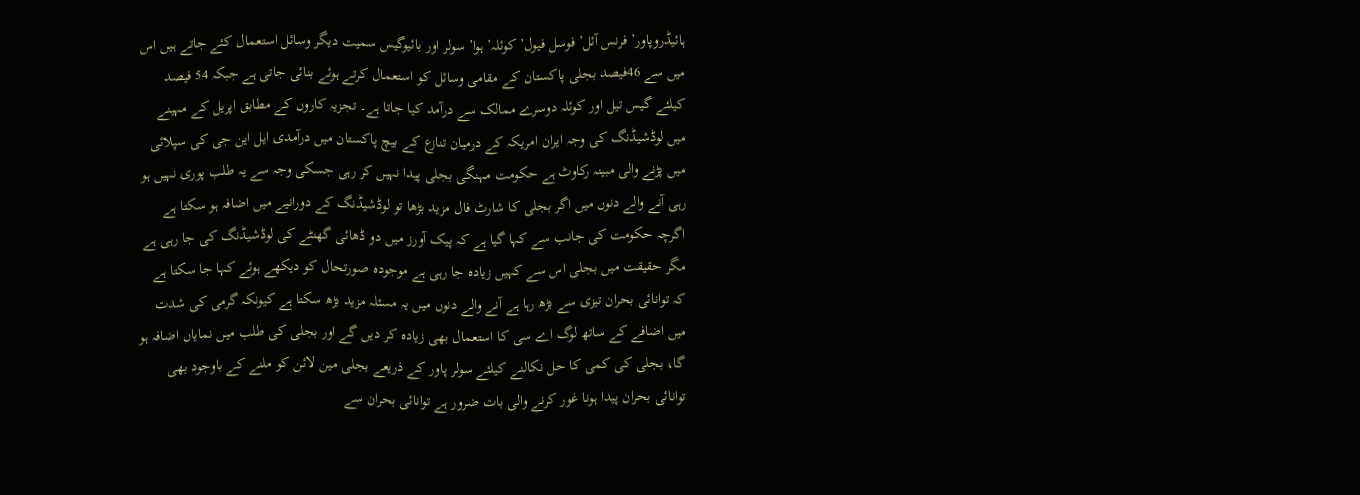ہائیڈروپاور’ فرنس آئل’ فوسل فیول’ کوئلہ’ ہوا’ سولر اور بائیوگیس سمیت دیگر وسائل استعمال کئے جاتے ہیں اس میں سے 46فیصد بجلی پاکستان کے مقامی وسائل کو استعمال کرتے ہوئے بنائی جاتی ہے جبکہ 54 فیصد کیلئے گیس تیل اور کوئلہ دوسرے ممالک سے درآمد کیا جاتا ہے۔ تجزیہ کاروں کے مطابق اپریل کے مہینے میں لوڈشیڈنگ کی وجہ ایران امریکہ کے درمیان تنازع کے بیچ پاکستان میں درآمدی ایل این جی کی سپلائی میں پڑنے والی مبینہ رکاوٹ ہے حکومت مہنگی بجلی پیدا نہیں کر رہی جسکی وجہ سے یہ طلب پوری نہیں ہو رہی آنے والے دنوں میں اگر بجلی کا شارٹ فال مزید بڑھا تو لوڈشیڈنگ کے دورانیے میں اضافہ ہو سکتا ہے اگرچہ حکومت کی جانب سے کہا گیا ہے کہ پیک آورز میں دو ڈھائی گھنٹے کی لوڈشیڈنگ کی جا رہی ہے مگر حقیقت میں بجلی اس سے کہیں زیادہ جا رہی ہے موجودہ صورتحال کو دیکھے ہوئے کہا جا سکتا ہے کہ توانائی بحران تیزی سے بڑھ رہا ہے آنے والے دنوں میں یہ مسئلہ مزید بڑھ سکتا ہے کیونکہ گرمی کی شدت میں اضافے کے ساتھ لوگ اے سی کا استعمال بھی زیادہ کر دیں گے اور بجلی کی طلب میں نمایاں اضافہ ہو گا، بجلی کی کمی کا حل نکالنے کیلئے سولر پاور کے ذریعے بجلی مین لائن کو ملنے کے باوجود بھی توانائی بحران پیدا ہونا غور کرنے والی بات ضرور ہے توانائی بحران سے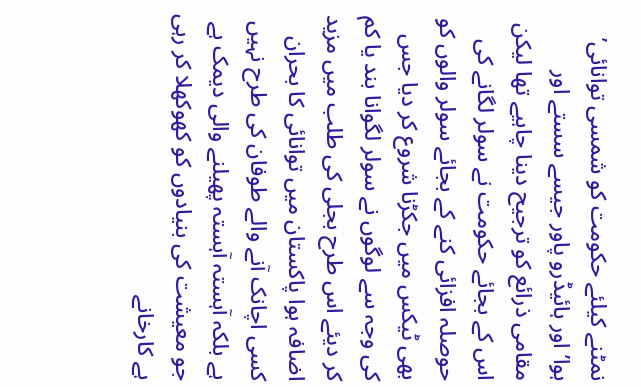نمٹنے کیلئے حکومت کو شمسی توانائی’ ہوا’ اور ہائیڈرو پاور جیسے سستے اور مقامی ذرائع کو ترجیح دینا چاہیے تھا لیکن اس کے بجائے حکومت نے سولر لگانے کی حوصلہ افزائی کنے کے بجائے سولر والوں کو بھی ٹیکس میں جکڑنا شروع کر دیا جس کی وجہ سے لوگوں نے سولر لگوانا بند یا کم کر دیئے اس طرح بجلی کی طلب میں مزید اضافہ ہوا پاکستان میں توانائی کا بحران کسی اچانک آنے والے طوفان کی طرح نہیں ہے بلکہ آہستہ آہستہ پھیلنے والی دیمک ہے جو معیشت کی بنیادوں کو کھوکھلا کر رہی ہے کارخانے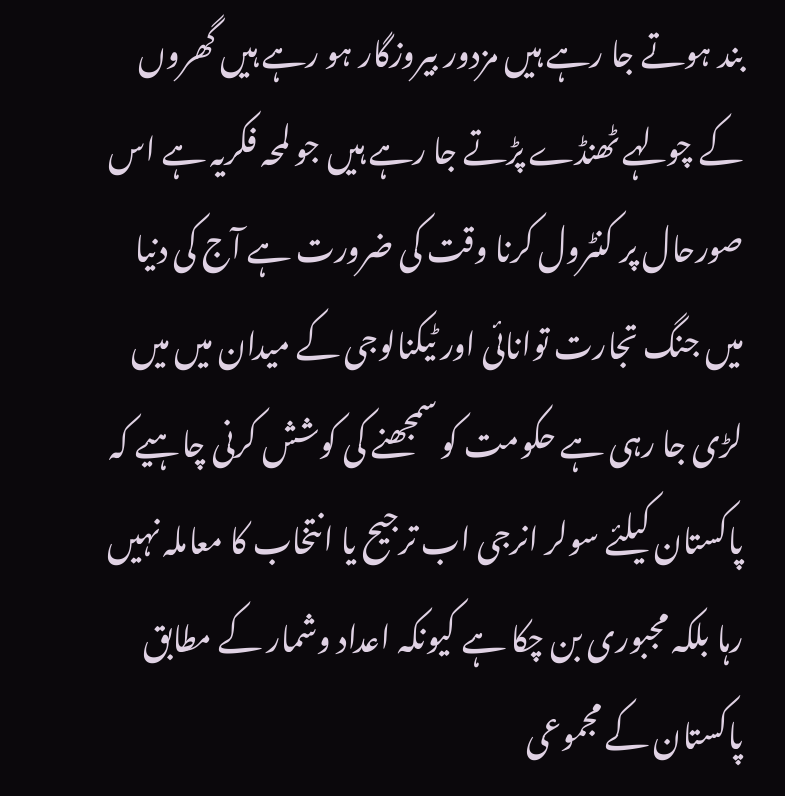بند ہوتے جا رہے ہیں مزدور بیروزگار ہو رہے ہیں گھروں کے چولہے ٹھنڈے پڑتے جا رہے ہیں جو لمحہ فکریہ ہے اس صورحال پر کنٹرول کرنا وقت کی ضرورت ہے آج کی دنیا میں جنگ تجارت توانائی اور ٹیکنالوجی کے میدان میں میں لڑی جا رہی ہے حکومت کو سمجھنے کی کوشش کرنی چاہیے کہ پاکستان کیلئے سولر انرجی اب ترجیح یا انتخاب کا معاملہ نہیں رہا بلکہ مجبوری بن چکا ہے کیونکہ اعداد وشمار کے مطابق پاکستان کے مجموعی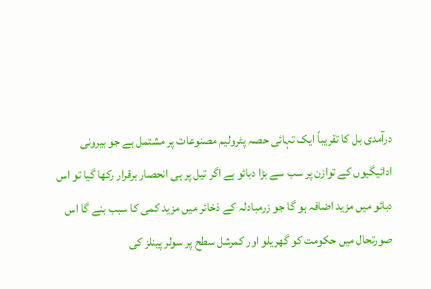درآمدی بل کا تقریباً ایک تہائی حصہ پٹرولیم مصنوعات پر مشتمل ہے جو بیرونی ادائیگیوں کے توازن پر سب سے بڑا دبائو ہے اگر تیل پر ہی انحصار برقرار رکھا گیا تو اس دبائو میں مزید اضافہ ہو گا جو زرمبادلہ کے ذخائر میں مزید کمی کا سبب بنے گا اس صورتحال میں حکومت کو گھریلو اور کمرشل سطح پر سولر پینلز کی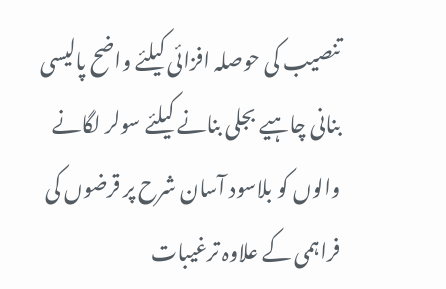تنصیب کی حوصلہ افزائی کیلئے واضح پالیسی بنانی چاہیے بجلی بنانے کیلئے سولر لگانے والوں کو بلاسود آسان شرح پر قرضوں کی فراہمی کے علاوہ ترغیبات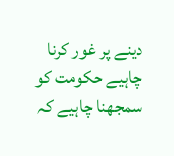دینے پر غور کرنا چاہیے حکومت کو سمجھنا چاہیے کہ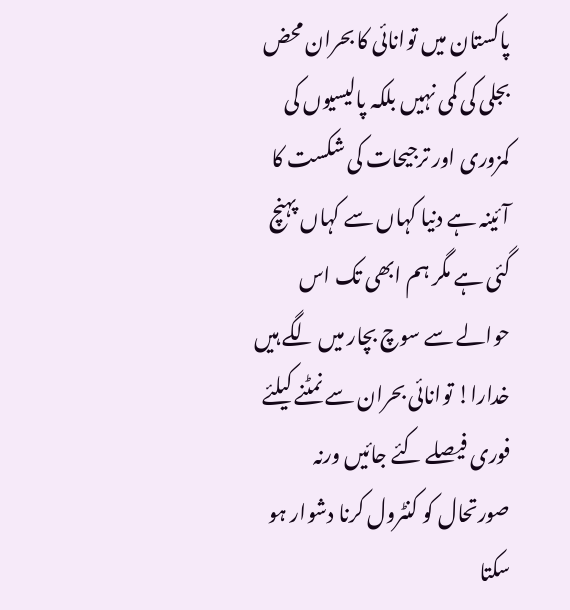پاکستان میں توانائی کا بحران محض بجلی کی کمی نہیں بلکہ پالیسیوں کی کمزوری اور ترجیحات کی شکست کا آئینہ ہے دنیا کہاں سے کہاں پہنچ گئی ہے مگر ہم ابھی تک اس حوالے سے سوچ بچار میں لگے ہیں خدارا! توانائی بحران سے نمٹنے کیلئے فوری فیصلے کئے جائیں ورنہ صورتحال کو کنٹرول کرنا دشوار ہو سکتا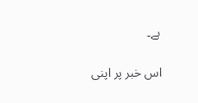ہے۔

اس خبر پر اپنی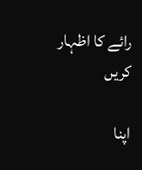رائے کا اظہار کریں

اپنا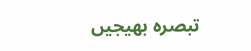تبصرہ بھیجیں